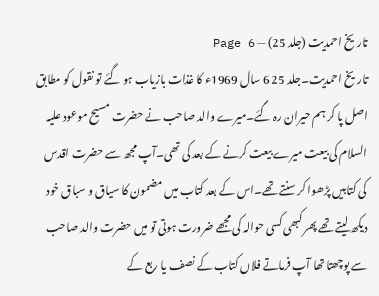تاریخ احمدیت (جلد 25) — Page 6
تاریخ احمدیت۔جلد 25 6 سال 1969ء کا غذات بازیاب ہو گئے تو نقول کو مطابق اصل پا کر ہم حیران رہ گئے۔میرے والد صاحب نے حضرت مسیح موعود علیہ السلام کی بیعت میرے بیعت کرنے کے بعد کی تھی۔آپ مجھ سے حضرت اقدس کی کتابیں پڑھوا کر سنتے تھے۔اس کے بعد کتاب میں مضمون کا سیاق و سباق خود دیکھ لیتے تھے پھر کبھی کسی حوالہ کی مجھے ضرورت ہوتی تو میں حضرت والد صاحب سے پوچھتا تھا آپ فرماتے فلاں کتاب کے نصف یا ربع کے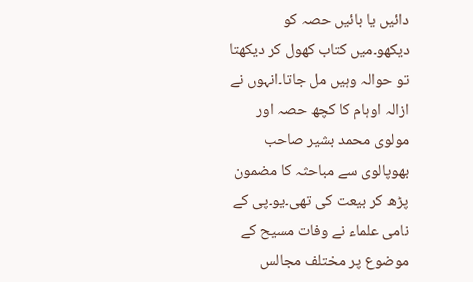دائیں یا بائیں حصہ کو دیکھو۔میں کتاب کھول کر دیکھتا تو حوالہ وہیں مل جاتا۔انہوں نے ازالہ اوہام کا کچھ حصہ اور مولوی محمد بشیر صاحب بھوپالوی سے مباحثہ کا مضمون پڑھ کر بیعت کی تھی۔یو۔پی کے نامی علماء نے وفات مسیح کے موضوع پر مختلف مجالس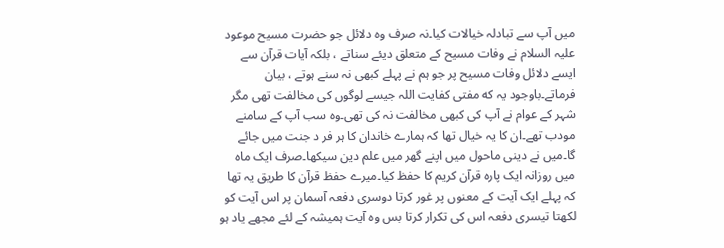میں آپ سے تبادلہ خیالات کیا۔نہ صرف وہ دلائل جو حضرت مسیح موعود علیہ السلام نے وفات مسیح کے متعلق دیئے سناتے ، بلکہ آیات قرآن سے ایسے دلائل وفات مسیح پر جو ہم نے پہلے کبھی نہ سنے ہوتے ، بیان فرماتے۔باوجود یہ که مفتی کفایت اللہ جیسے لوگوں کی مخالفت تھی مگر شہر کے عوام نے آپ کی کبھی مخالفت نہ کی تھی۔وہ سب آپ کے سامنے مودب تھے۔ان کا یہ خیال تھا کہ ہمارے خاندان کا ہر فر د جنت میں جائے گا۔میں نے دینی ماحول میں اپنے گھر میں علم دین سیکھا۔صرف ایک ماہ میں روزانہ ایک پارہ قرآن کریم کا حفظ کیا۔میرے حفظ قرآن کا طریق یہ تھا کہ پہلے ایک آیت کے معنوں پر غور کرتا دوسری دفعہ آسمان پر اس آیت کو لکھتا تیسری دفعہ اس کی تکرار کرتا بس وہ آیت ہمیشہ کے لئے مجھے یاد ہو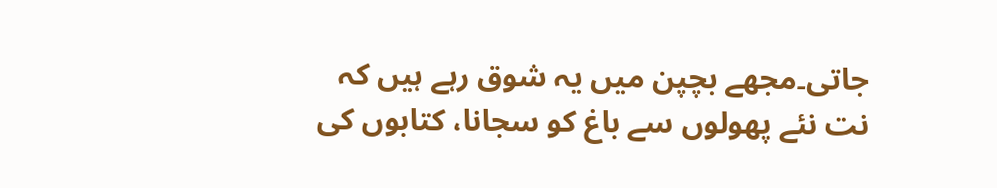جاتی۔مجھے بچپن میں یہ شوق رہے ہیں کہ نت نئے پھولوں سے باغ کو سجانا، کتابوں کی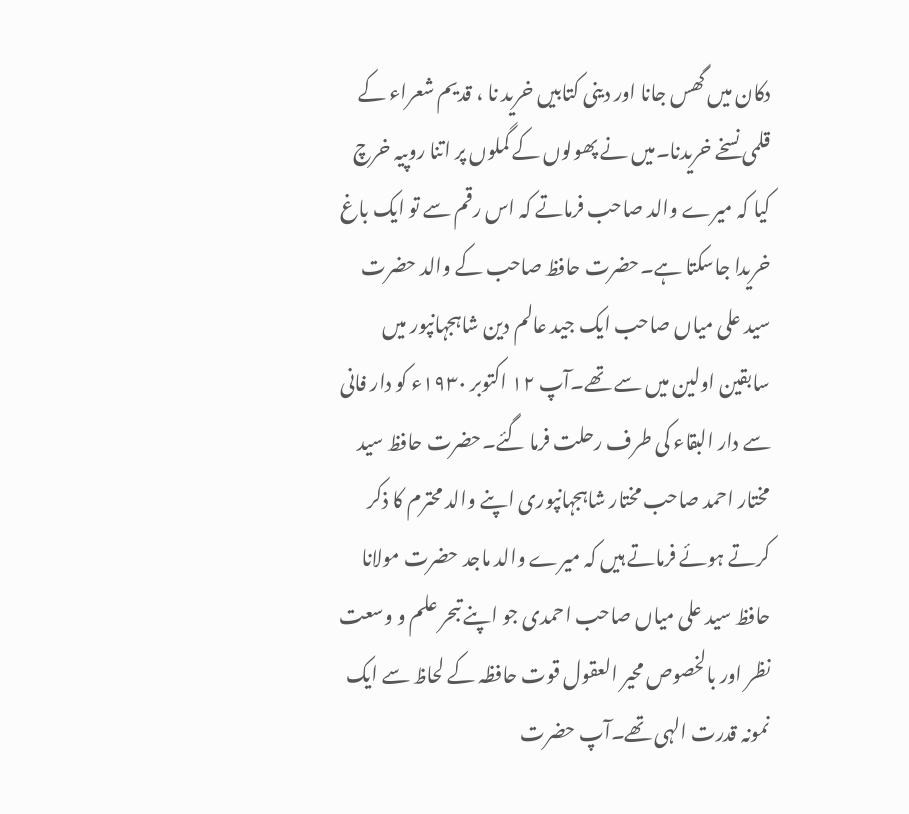دکان میں گھس جانا اور دینی کتابیں خرید نا ، قدیم شعراء کے قلمی نسخے خریدنا۔میں نے پھولوں کے گملوں پر اتنا روپیہ خرچ کیا کہ میرے والد صاحب فرماتے کہ اس رقم سے تو ایک باغ خریدا جاسکتا ہے۔حضرت حافظ صاحب کے والد حضرت سید علی میاں صاحب ایک جید عالم دین شاہجہانپور میں سابقین اولین میں سے تھے۔آپ ۱۲ اکتوبر ۱۹۳۰ء کو دار فانی سے دار البقاء کی طرف رحلت فرما گئے۔حضرت حافظ سید مختار احمد صاحب مختار شاہجہانپوری اپنے والد محترم کا ذکر کرتے ہوئے فرماتے ہیں کہ میرے والد ماجد حضرت مولانا حافظ سید علی میاں صاحب احمدی جو اپنے تبحر علم و وسعت نظر اور بالخصوص محیر العقول قوت حافظہ کے لحاظ سے ایک نمونہ قدرت الہی تھے۔آپ حضرت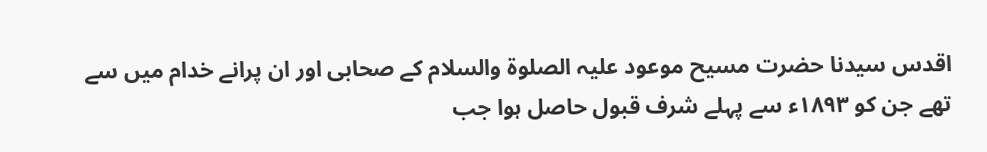اقدس سیدنا حضرت مسیح موعود علیہ الصلوۃ والسلام کے صحابی اور ان پرانے خدام میں سے تھے جن کو ۱۸۹۳ء سے پہلے شرف قبول حاصل ہوا جب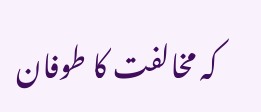کہ مخالفت کا طوفان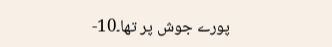پورے جوش پر تھا۔10-